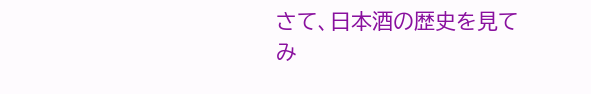さて、日本酒の歴史を見てみ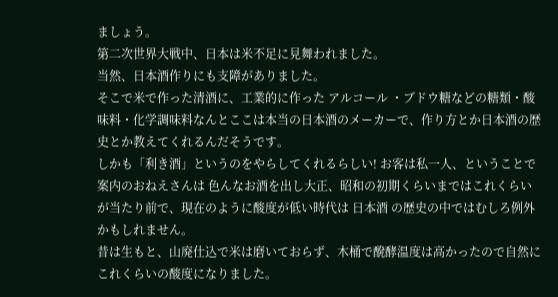ましょう。
第二次世界大戦中、日本は米不足に見舞われました。
当然、日本酒作りにも支障がありました。
そこで米で作った清酒に、工業的に作った アルコール ・ブドウ糖などの糖類・酸味料・化学調味料なんとここは本当の日本酒のメーカーで、作り方とか日本酒の歴史とか教えてくれるんだそうです。
しかも「利き酒」というのをやらしてくれるらしい! お客は私一人、ということで案内のおねえさんは 色んなお酒を出し大正、昭和の初期くらいまではこれくらいが当たり前で、現在のように酸度が低い時代は 日本酒 の歴史の中ではむしろ例外かもしれません。
昔は生もと、山廃仕込で米は磨いておらず、木桶で醗酵温度は高かったので自然にこれくらいの酸度になりました。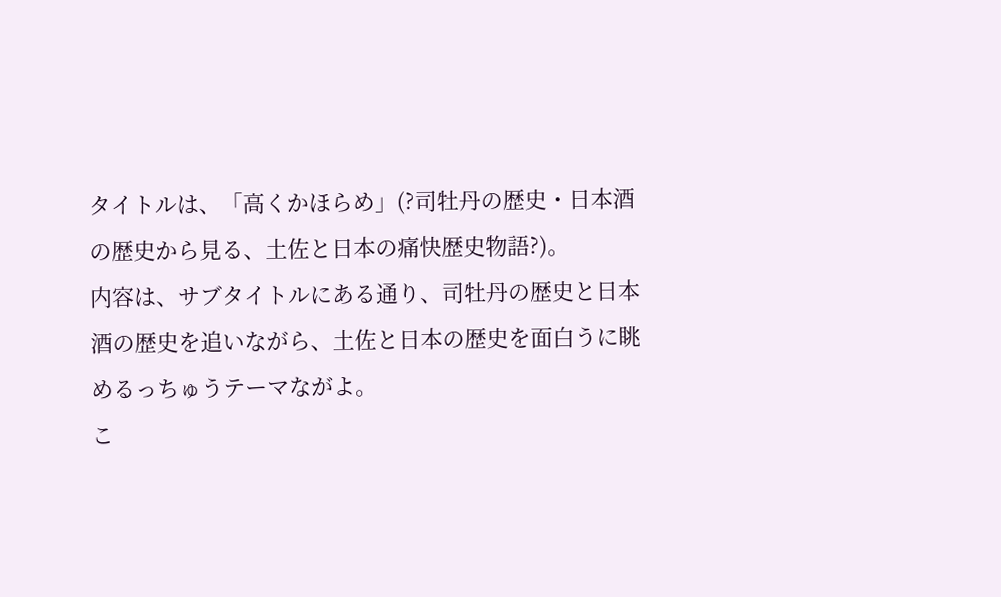タイトルは、「高くかほらめ」(?司牡丹の歴史・日本酒の歴史から見る、土佐と日本の痛快歴史物語?)。
内容は、サブタイトルにある通り、司牡丹の歴史と日本酒の歴史を追いながら、土佐と日本の歴史を面白うに眺めるっちゅうテーマながよ。
こ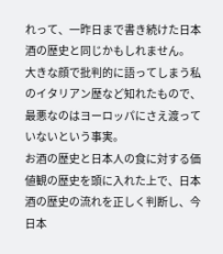れって、一昨日まで書き続けた日本酒の歴史と同じかもしれません。
大きな顔で批判的に語ってしまう私のイタリアン歴など知れたもので、最悪なのはヨーロッパにさえ渡っていないという事実。
お酒の歴史と日本人の食に対する価値観の歴史を頭に入れた上で、日本酒の歴史の流れを正しく判断し、今日本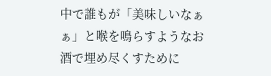中で誰もが「美味しいなぁぁ」と喉を鳴らすようなお酒で埋め尽くすために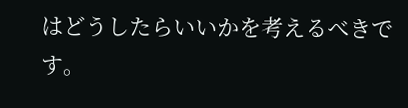はどうしたらいいかを考えるべきです。